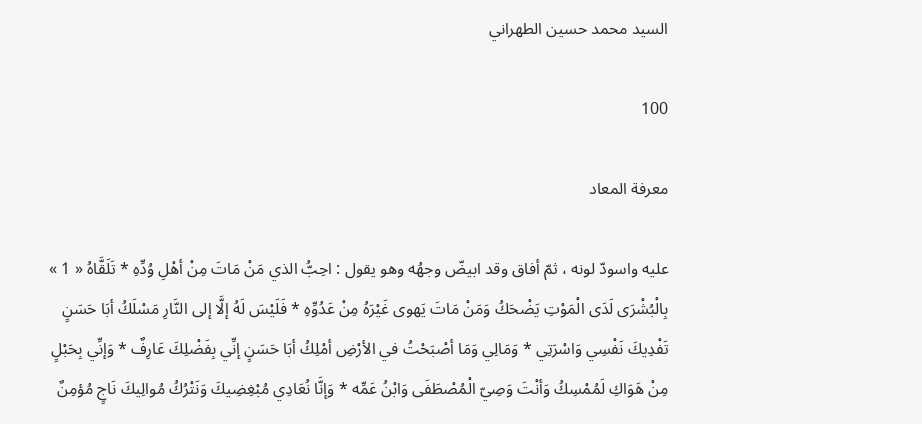السيد محمد حسين الطهراني

100

معرفة المعاد

عليه واسودّ لونه ، ثمّ أفاق وقد ابيضّ وجهُه وهو يقول : احِبُّ الذي مَنْ مَاتَ مِنْ أهْلِ وُدِّهِ * تَلَقَّاهُ « 1 » بِالْبُشْرَى لَدَى الْمَوْتِ يَضْحَكُ وَمَنْ مَاتَ يَهوى غَيْرَهُ مِنْ عَدُوِّهِ * فَلَيْسَ لَهُ إلَّا إلى النَّارِ مَسْلَكُ أبَا حَسَنٍ تَفْدِيكَ نَفْسِي وَاسْرَتِي * وَمَالِي وَمَا أصْبَحْتُ في الأرْضِ أمْلِكُ أبَا حَسَنٍ إنِّي بِفَضْلِكَ عَارِفٌ * وَإنِّي بِحَبْلٍ مِنْ هَوَاكِ لَمُمْسِكُ وَأنْتَ وَصِيّ الْمُصْطَفَى وَابْنُ عَمِّه * وَإنَّا نُعَادِي مُبْغِضِيكَ وَنَتْرُكُ مُوالِيكَ نَاجٍ مُؤمِنٌ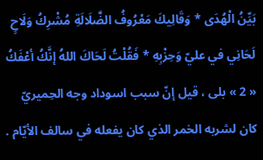بَيِّنُ الْهُدَى * وَقَالِيكَ مَعْرُوفُ الضَّلَالَةِ مُشْرِكُ وَلَاحٍ لَحَانِي في عليّ وَحِزْبِهِ * فَقُلْتُ لَحَاكَ اللهُ إنَّكُ أعْفَكُ « 2 » بلى ، قيل إنّ سبب اسوداد وجه الحِميريّ كان لشربه الخمر الذي كان يفعله في سالف الأيّام .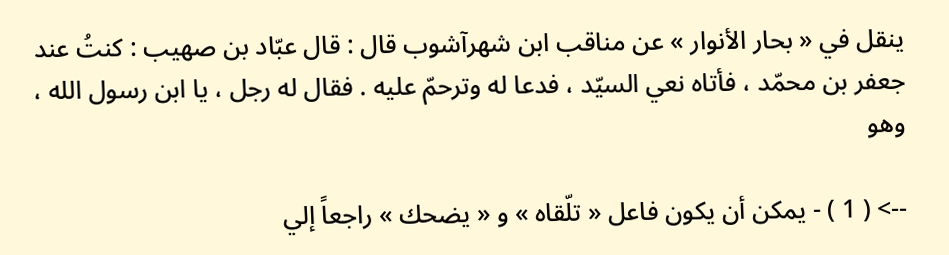ينقل في « بحار الأنوار » عن مناقب ابن شهرآشوب قال : قال عبّاد بن صهيب : كنتُ عند جعفر بن محمّد ، فأتاه نعي السيّد ، فدعا له وترحمّ عليه . فقال له رجل ، يا ابن رسول الله ، وهو

--> ( 1 ) - يمكن أن يكون فاعل « تلّقاه » و « يضحك » راجعاً إلي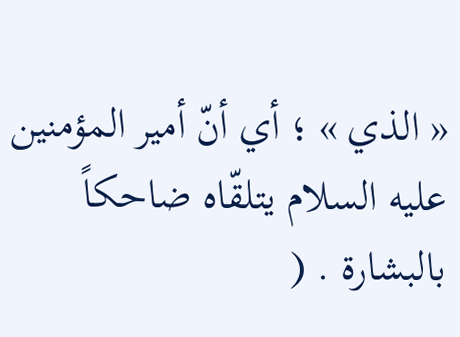« الذي » ؛ أي أنّ أمير المؤمنين عليه السلام يتلقّاه ضاحكاً بالبشارة . (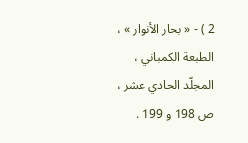2 ) - « بحار الأنوار » ، الطبعة الكمباني ، المجلّد الحادي عشر ، ص 198 و 199 .